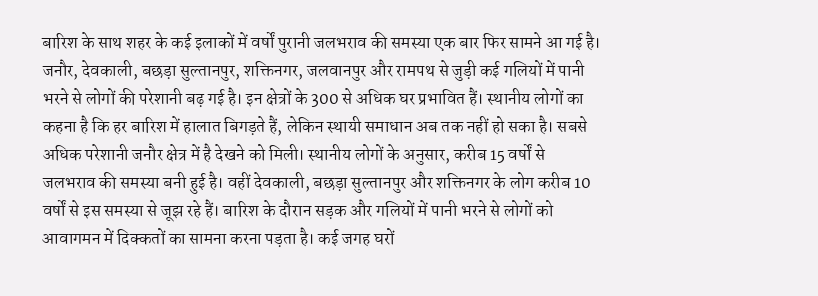बारिश के साथ शहर के कई इलाकों में वर्षों पुरानी जलभराव की समस्या एक बार फिर सामने आ गई है। जनौर, देवकाली, बछड़ा सुल्तानपुर, शक्तिनगर, जलवानपुर और रामपथ से जुड़ी कई गलियों में पानी भरने से लोगों की परेशानी बढ़ गई है। इन क्षेत्रों के 300 से अधिक घर प्रभावित हैं। स्थानीय लोगों का कहना है कि हर बारिश में हालात बिगड़ते हैं, लेकिन स्थायी समाधान अब तक नहीं हो सका है। सबसे अधिक परेशानी जनौर क्षेत्र में है देखने को मिली। स्थानीय लोगों के अनुसार, करीब 15 वर्षों से जलभराव की समस्या बनी हुई है। वहीं देवकाली, बछड़ा सुल्तानपुर और शक्तिनगर के लोग करीब 10 वर्षों से इस समस्या से जूझ रहे हैं। बारिश के दौरान सड़क और गलियों में पानी भरने से लोगों को आवागमन में दिक्कतों का सामना करना पड़ता है। कई जगह घरों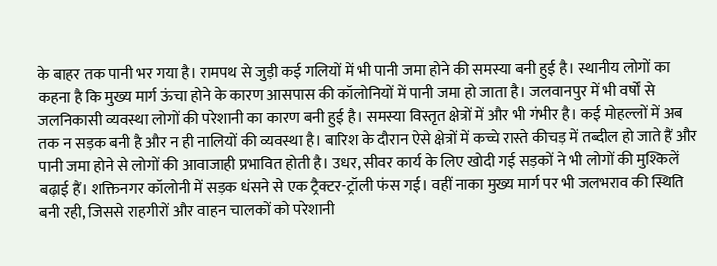के बाहर तक पानी भर गया है। रामपथ से जुड़ी कई गलियों में भी पानी जमा होने की समस्या बनी हुई है। स्थानीय लोगों का कहना है कि मुख्य मार्ग ऊंचा होने के कारण आसपास की कॉलोनियों में पानी जमा हो जाता है। जलवानपुर में भी वर्षों से जलनिकासी व्यवस्था लोगों की परेशानी का कारण बनी हुई है। समस्या विस्तृत क्षेत्रों में और भी गंभीर है। कई मोहल्लों में अब तक न सड़क बनी है और न ही नालियों की व्यवस्था है। बारिश के दौरान ऐसे क्षेत्रों में कच्चे रास्ते कीचड़ में तब्दील हो जाते हैं और पानी जमा होने से लोगों की आवाजाही प्रभावित होती है। उधर, सीवर कार्य के लिए खोदी गई सड़कों ने भी लोगों की मुश्किलें बढ़ाई हैं। शक्तिनगर कॉलोनी में सड़क धंसने से एक ट्रैक्टर-ट्रॉली फंस गई। वहीं नाका मुख्य मार्ग पर भी जलभराव की स्थिति बनी रही, जिससे राहगीरों और वाहन चालकों को परेशानी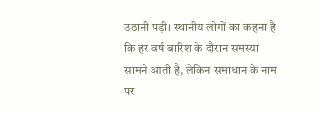उठानी पड़ी। स्थानीय लोगों का कहना है कि हर वर्ष बारिश के दौरान समस्या सामने आती है, लेकिन समाधान के नाम पर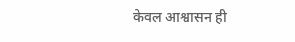केवल आश्वासन ही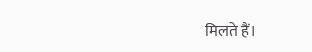मिलते हैं।